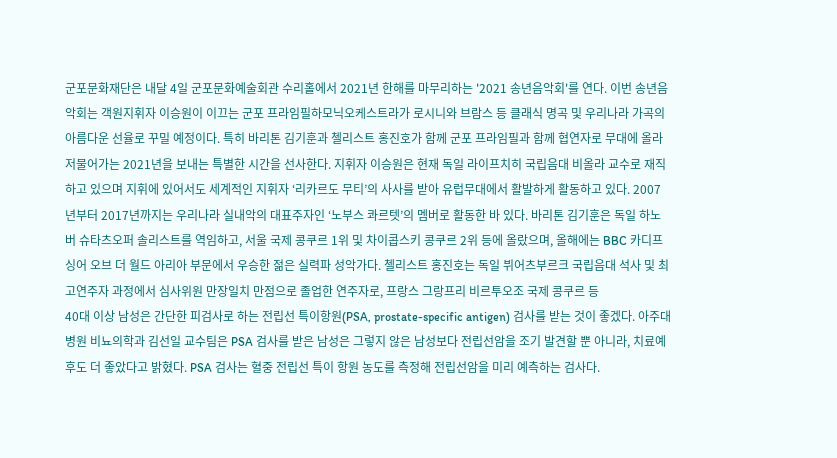군포문화재단은 내달 4일 군포문화예술회관 수리홀에서 2021년 한해를 마무리하는 '2021 송년음악회'를 연다. 이번 송년음악회는 객원지휘자 이승원이 이끄는 군포 프라임필하모닉오케스트라가 로시니와 브람스 등 클래식 명곡 및 우리나라 가곡의 아름다운 선율로 꾸밀 예정이다. 특히 바리톤 김기훈과 첼리스트 홍진호가 함께 군포 프라임필과 함께 협연자로 무대에 올라 저물어가는 2021년을 보내는 특별한 시간을 선사한다. 지휘자 이승원은 현재 독일 라이프치히 국립음대 비올라 교수로 재직하고 있으며 지휘에 있어서도 세계적인 지휘자 ‘리카르도 무티’의 사사를 받아 유럽무대에서 활발하게 활동하고 있다. 2007년부터 2017년까지는 우리나라 실내악의 대표주자인 ‘노부스 콰르텟’의 멤버로 활동한 바 있다. 바리톤 김기훈은 독일 하노버 슈타츠오퍼 솔리스트를 역임하고, 서울 국제 콩쿠르 1위 및 차이콥스키 콩쿠르 2위 등에 올랐으며, 올해에는 BBC 카디프 싱어 오브 더 월드 아리아 부문에서 우승한 젊은 실력파 성악가다. 첼리스트 홍진호는 독일 뷔어츠부르크 국립음대 석사 및 최고연주자 과정에서 심사위원 만장일치 만점으로 졸업한 연주자로, 프랑스 그랑프리 비르투오조 국제 콩쿠르 등
40대 이상 남성은 간단한 피검사로 하는 전립선 특이항원(PSA, prostate-specific antigen) 검사를 받는 것이 좋겠다. 아주대병원 비뇨의학과 김선일 교수팀은 PSA 검사를 받은 남성은 그렇지 않은 남성보다 전립선암을 조기 발견할 뿐 아니라, 치료예후도 더 좋았다고 밝혔다. PSA 검사는 혈중 전립선 특이 항원 농도를 측정해 전립선암을 미리 예측하는 검사다.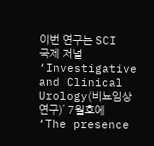이번 연구는 SCI 국제 저널 ‘Investigative and Clinical Urology(비뇨임상연구)’ 7월호에 ‘The presence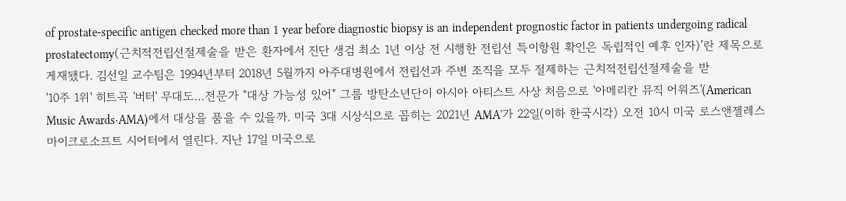of prostate-specific antigen checked more than 1 year before diagnostic biopsy is an independent prognostic factor in patients undergoing radical prostatectomy(근치적전립선절제술을 받은 환자에서 진단 생검 최소 1년 이상 전 시행한 전립선 특이항원 확인은 독립적인 예후 인자)’란 제목으로 게재됐다. 김선일 교수팀은 1994년부터 2018년 5월까지 아주대병원에서 전립선과 주변 조직을 모두 절제하는 근치적전립선절제술을 받
'10주 1위' 히트곡 '버터' 무대도…전문가 "대상 가능성 있어" 그룹 방탄소년단이 아시아 아티스트 사상 처음으로 '아메리칸 뮤직 어워즈'(American Music Awards·AMA)에서 대상을 품을 수 있을까. 미국 3대 시상식으로 꼽히는 2021년 AMA'가 22일(이하 한국시각) 오전 10시 미국 로스앤젤레스 마이크로소프트 시어터에서 열린다. 지난 17일 미국으로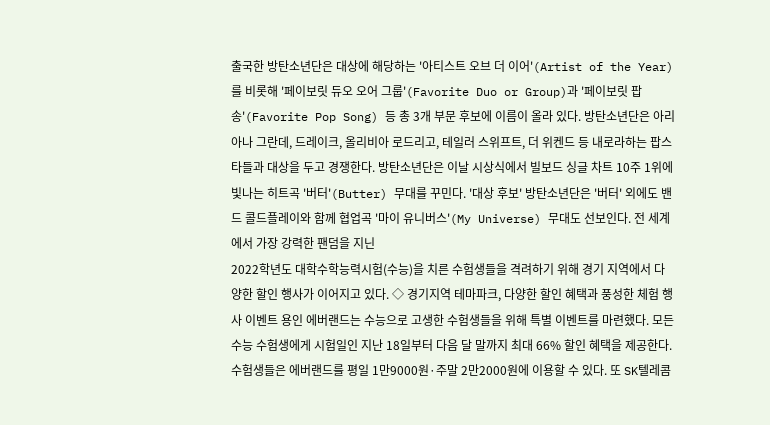출국한 방탄소년단은 대상에 해당하는 '아티스트 오브 더 이어'(Artist of the Year)를 비롯해 '페이보릿 듀오 오어 그룹'(Favorite Duo or Group)과 '페이보릿 팝송'(Favorite Pop Song) 등 총 3개 부문 후보에 이름이 올라 있다. 방탄소년단은 아리아나 그란데, 드레이크, 올리비아 로드리고, 테일러 스위프트, 더 위켄드 등 내로라하는 팝스타들과 대상을 두고 경쟁한다. 방탄소년단은 이날 시상식에서 빌보드 싱글 차트 10주 1위에 빛나는 히트곡 '버터'(Butter) 무대를 꾸민다. '대상 후보' 방탄소년단은 '버터' 외에도 밴드 콜드플레이와 함께 협업곡 '마이 유니버스'(My Universe) 무대도 선보인다. 전 세계에서 가장 강력한 팬덤을 지닌
2022학년도 대학수학능력시험(수능)을 치른 수험생들을 격려하기 위해 경기 지역에서 다양한 할인 행사가 이어지고 있다. ◇ 경기지역 테마파크, 다양한 할인 혜택과 풍성한 체험 행사 이벤트 용인 에버랜드는 수능으로 고생한 수험생들을 위해 특별 이벤트를 마련했다. 모든 수능 수험생에게 시험일인 지난 18일부터 다음 달 말까지 최대 66% 할인 혜택을 제공한다. 수험생들은 에버랜드를 평일 1만9000원·주말 2만2000원에 이용할 수 있다. 또 SK텔레콤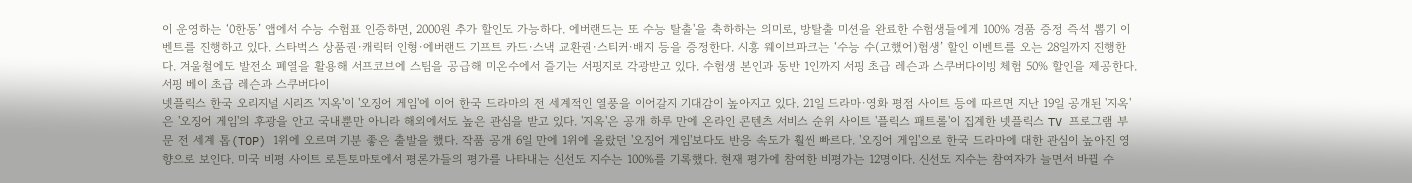이 운영하는 ‘0한동’ 앱에서 수능 수험표 인증하면, 2000원 추가 할인도 가능하다. 에버랜드는 또 수능 탈출'을 축하하는 의미로, 방탈출 미션을 완료한 수험생들에게 100% 경품 증정 즉석 뽑기 이벤트를 진행하고 있다. 스타벅스 상품권·캐릭터 인형·에버랜드 기프트 카드·스낵 교환권·스티커·배지 등을 증정한다. 시흥 웨이브파크는 ‘수능 수(고했어)험생’ 할인 이벤트를 오는 28일까지 진행한다. 겨울철에도 발전소 폐열을 활용해 서프코브에 스팀을 공급해 미온수에서 즐기는 서핑지로 각광받고 있다. 수험생 본인과 동반 1인까지 서핑 초급 레슨과 스쿠버다이빙 체험 50% 할인을 제공한다. 서핑 베이 초급 레슨과 스쿠버다이
넷플릭스 한국 오리지널 시리즈 '지옥'이 '오징어 게임'에 이어 한국 드라마의 전 세계적인 열풍을 이어갈지 기대감이 높아지고 있다. 21일 드라마·영화 평점 사이트 등에 따르면 지난 19일 공개된 '지옥'은 '오징어 게임'의 후광을 안고 국내뿐만 아니라 해외에서도 높은 관심을 받고 있다. '지옥'은 공개 하루 만에 온라인 콘텐츠 서비스 순위 사이트 '플릭스 패트롤'이 집계한 넷플릭스 TV 프로그램 부문 전 세계 톱(TOP) 1위에 오르며 기분 좋은 출발을 했다. 작품 공개 6일 만에 1위에 올랐던 '오징어 게임'보다도 반응 속도가 훨씬 빠르다. '오징어 게임'으로 한국 드라마에 대한 관심이 높아진 영향으로 보인다. 미국 비평 사이트 로튼토마토에서 평론가들의 평가를 나타내는 신선도 지수는 100%를 기록했다. 현재 평가에 참여한 비평가는 12명이다. 신선도 지수는 참여자가 늘면서 바뀔 수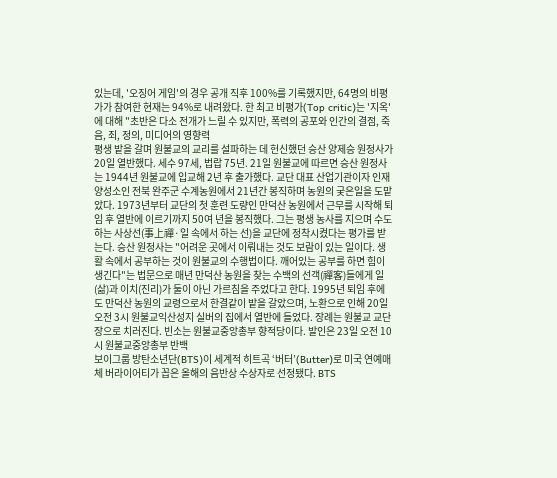있는데, '오징어 게임'의 경우 공개 직후 100%를 기록했지만, 64명의 비평가가 참여한 현재는 94%로 내려왔다. 한 최고 비평가(Top critic)는 '지옥'에 대해 "초반은 다소 전개가 느릴 수 있지만, 폭력의 공포와 인간의 결점, 죽음, 죄, 정의, 미디어의 영향력
평생 밭을 갈며 원불교의 교리를 설파하는 데 헌신했던 승산 양제승 원정사가 20일 열반했다. 세수 97세, 법랍 75년. 21일 원불교에 따르면 승산 원정사는 1944년 원불교에 입교해 2년 후 출가했다. 교단 대표 산업기관이자 인재양성소인 전북 완주군 수계농원에서 21년간 봉직하며 농원의 궂은일을 도맡았다. 1973년부터 교단의 첫 훈련 도량인 만덕산 농원에서 근무를 시작해 퇴임 후 열반에 이르기까지 50여 년을 봉직했다. 그는 평생 농사를 지으며 수도하는 사상선(事上禪·일 속에서 하는 선)을 교단에 정착시켰다는 평가를 받는다. 승산 원정사는 "어려운 곳에서 이뤄내는 것도 보람이 있는 일이다. 생활 속에서 공부하는 것이 원불교의 수행법이다. 깨어있는 공부를 하면 힘이 생긴다"는 법문으로 매년 만덕산 농원을 찾는 수백의 선객(禪客)들에게 일(삶)과 이치(진리)가 둘이 아닌 가르침을 주었다고 한다. 1995년 퇴임 후에도 만덕산 농원의 교령으로서 한결같이 밭을 갈았으며, 노환으로 인해 20일 오전 3시 원불교익산성지 실버의 집에서 열반에 들었다. 장례는 원불교 교단장으로 치러진다. 빈소는 원불교중앙총부 향적당이다. 발인은 23일 오전 10시 원불교중앙총부 반백
보이그룹 방탄소년단(BTS)이 세계적 히트곡 ‘버터’(Butter)로 미국 연예매체 버라이어티가 꼽은 올해의 음반상 수상자로 선정됐다. BTS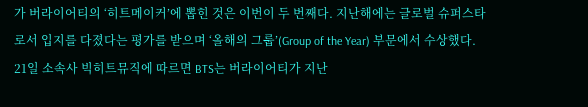가 버라이어티의 ‘히트메이커’에 뽑힌 것은 이번이 두 번째다. 지난해에는 글로벌 슈퍼스타로서 입지를 다졌다는 평가를 받으며 ‘올해의 그룹’(Group of the Year) 부문에서 수상했다. 21일 소속사 빅히트뮤직에 따르면 BTS는 버라이어티가 지난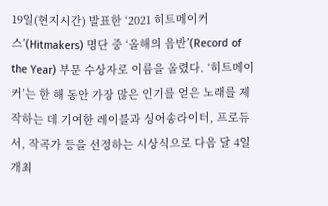19일(현지시간) 발표한 ‘2021 히트메이커스’(Hitmakers) 명단 중 ‘올해의 음반’(Record of the Year) 부문 수상자로 이름을 올렸다. ‘히트메이커’는 한 해 동안 가장 많은 인기를 얻은 노래를 제작하는 데 기여한 레이블과 싱어송라이터, 프로듀서, 작곡가 등을 선정하는 시상식으로 다음 달 4일 개최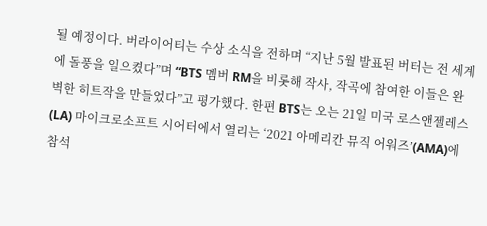될 예정이다. 버라이어티는 수상 소식을 전하며 “지난 5월 발표된 버터는 전 세계에 돌풍을 일으켰다”며 “BTS 멤버 RM을 비롯해 작사, 작곡에 참여한 이들은 완벽한 히트작을 만들었다”고 평가했다. 한편 BTS는 오는 21일 미국 로스앤젤레스(LA) 마이크로소프트 시어터에서 열리는 ‘2021 아메리칸 뮤직 어워즈’(AMA)에 참석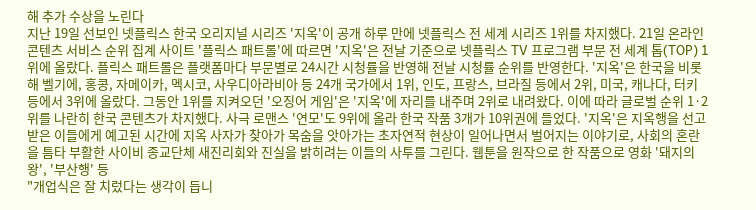해 추가 수상을 노린다
지난 19일 선보인 넷플릭스 한국 오리지널 시리즈 '지옥'이 공개 하루 만에 넷플릭스 전 세계 시리즈 1위를 차지했다. 21일 온라인 콘텐츠 서비스 순위 집계 사이트 '플릭스 패트롤'에 따르면 '지옥'은 전날 기준으로 넷플릭스 TV 프로그램 부문 전 세계 톱(TOP) 1위에 올랐다. 플릭스 패트롤은 플랫폼마다 부문별로 24시간 시청률을 반영해 전날 시청률 순위를 반영한다. '지옥'은 한국을 비롯해 벨기에, 홍콩, 자메이카, 멕시코, 사우디아라비아 등 24개 국가에서 1위, 인도, 프랑스, 브라질 등에서 2위, 미국, 캐나다, 터키 등에서 3위에 올랐다. 그동안 1위를 지켜오던 '오징어 게임'은 '지옥'에 자리를 내주며 2위로 내려왔다. 이에 따라 글로벌 순위 1·2위를 나란히 한국 콘텐츠가 차지했다. 사극 로맨스 '연모'도 9위에 올라 한국 작품 3개가 10위권에 들었다. '지옥'은 지옥행을 선고받은 이들에게 예고된 시간에 지옥 사자가 찾아가 목숨을 앗아가는 초자연적 현상이 일어나면서 벌어지는 이야기로, 사회의 혼란을 틈타 부활한 사이비 종교단체 새진리회와 진실을 밝히려는 이들의 사투를 그린다. 웹툰을 원작으로 한 작품으로 영화 '돼지의 왕', '부산행' 등
"개업식은 잘 치렀다는 생각이 듭니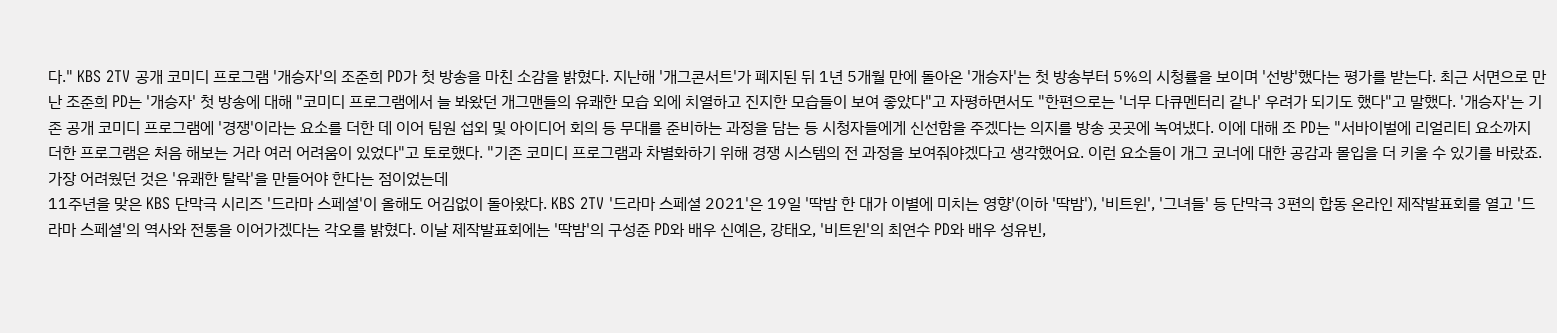다." KBS 2TV 공개 코미디 프로그램 '개승자'의 조준희 PD가 첫 방송을 마친 소감을 밝혔다. 지난해 '개그콘서트'가 폐지된 뒤 1년 5개월 만에 돌아온 '개승자'는 첫 방송부터 5%의 시청률을 보이며 '선방'했다는 평가를 받는다. 최근 서면으로 만난 조준희 PD는 '개승자' 첫 방송에 대해 "코미디 프로그램에서 늘 봐왔던 개그맨들의 유쾌한 모습 외에 치열하고 진지한 모습들이 보여 좋았다"고 자평하면서도 "한편으로는 '너무 다큐멘터리 같나' 우려가 되기도 했다"고 말했다. '개승자'는 기존 공개 코미디 프로그램에 '경쟁'이라는 요소를 더한 데 이어 팀원 섭외 및 아이디어 회의 등 무대를 준비하는 과정을 담는 등 시청자들에게 신선함을 주겠다는 의지를 방송 곳곳에 녹여냈다. 이에 대해 조 PD는 "서바이벌에 리얼리티 요소까지 더한 프로그램은 처음 해보는 거라 여러 어려움이 있었다"고 토로했다. "기존 코미디 프로그램과 차별화하기 위해 경쟁 시스템의 전 과정을 보여줘야겠다고 생각했어요. 이런 요소들이 개그 코너에 대한 공감과 몰입을 더 키울 수 있기를 바랐죠. 가장 어려웠던 것은 '유쾌한 탈락'을 만들어야 한다는 점이었는데
11주년을 맞은 KBS 단막극 시리즈 '드라마 스페셜'이 올해도 어김없이 돌아왔다. KBS 2TV '드라마 스페셜 2021'은 19일 '딱밤 한 대가 이별에 미치는 영향'(이하 '딱밤'), '비트윈', '그녀들' 등 단막극 3편의 합동 온라인 제작발표회를 열고 '드라마 스페셜'의 역사와 전통을 이어가겠다는 각오를 밝혔다. 이날 제작발표회에는 '딱밤'의 구성준 PD와 배우 신예은, 강태오, '비트윈'의 최연수 PD와 배우 성유빈,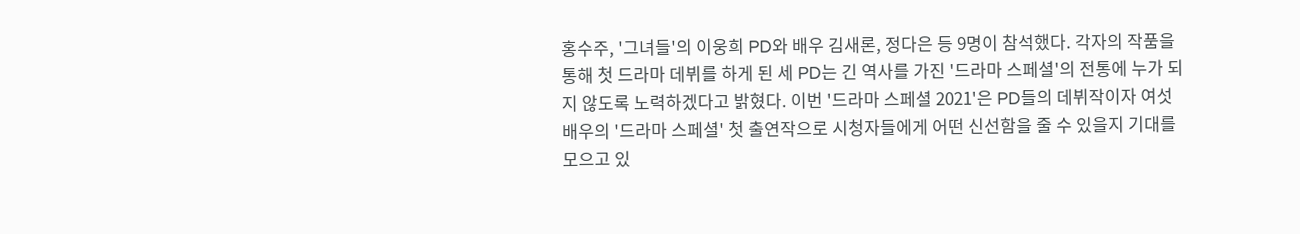홍수주, '그녀들'의 이웅희 PD와 배우 김새론, 정다은 등 9명이 참석했다. 각자의 작품을 통해 첫 드라마 데뷔를 하게 된 세 PD는 긴 역사를 가진 '드라마 스페셜'의 전통에 누가 되지 않도록 노력하겠다고 밝혔다. 이번 '드라마 스페셜 2021'은 PD들의 데뷔작이자 여섯 배우의 '드라마 스페셜' 첫 출연작으로 시청자들에게 어떤 신선함을 줄 수 있을지 기대를 모으고 있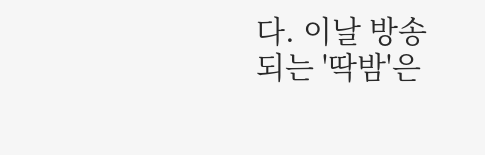다. 이날 방송되는 '딱밤'은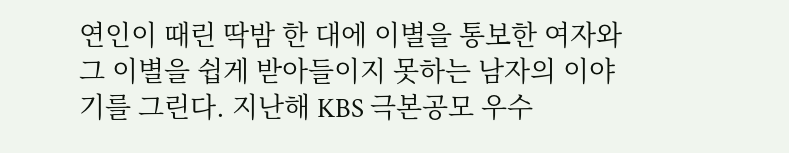연인이 때린 딱밤 한 대에 이별을 통보한 여자와 그 이별을 쉽게 받아들이지 못하는 남자의 이야기를 그린다. 지난해 KBS 극본공모 우수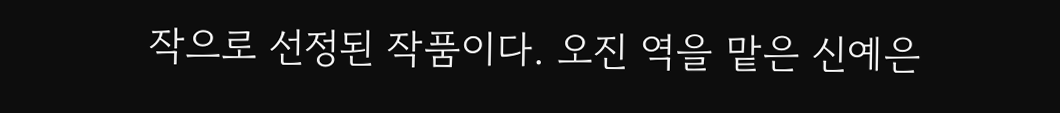작으로 선정된 작품이다. 오진 역을 맡은 신예은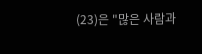(23)은 "많은 사람과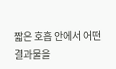짧은 호흡 안에서 어떤 결과물을